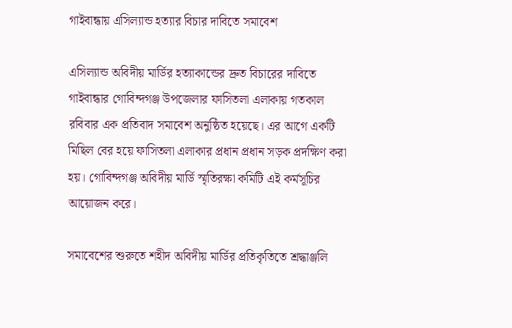গাইবান্ধায় এসিল্যান্ড হত্যার বিচার দাবিতে সমাবেশ

এসিল্যান্ড অবিদীয় মার্ডির হত্যাকান্ডের দ্রুত বিচারের দাবিতে গাইবান্ধার গোবিন্দগঞ্জ উপজেলার ফাসিতলা এলাকায় গতকাল রবিবার এক প্রতিবাদ সমাবেশ অনুষ্ঠিত হয়েছে। এর আগে একটি মিছিল বের হয়ে ফাসিতলা এলাকার প্রধান প্রধান সড়ক প্রদক্ষিণ করা হয়। গোবিন্দগঞ্জ অবিদীয় মার্ডি স্মৃতিরক্ষা কমিটি এই কর্মসূচির আয়োজন করে।

সমাবেশের শুরুতে শহীদ অবিদীয় মার্ডির প্রতিকৃতিতে শ্রদ্ধাঞ্জলি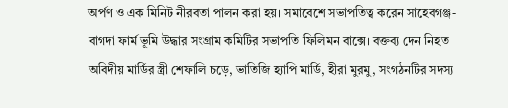অর্পণ ও এক মিনিট নীরবতা পালন করা হয়। সমাবেশে সভাপতিত্ব করেন সাহেবগঞ্জ-বাগদা ফার্ম ভূমি উদ্ধার সংগ্রাম কমিটির সভাপতি ফিলিমন বাক্সে। বক্তব্য দেন নিহত অবিদীয় মার্ডির স্ত্রী শেফালি চড়ে, ভাতিজি হ্যাপি মার্ডি, হীরা মুরমু, সংগঠনটির সদস্য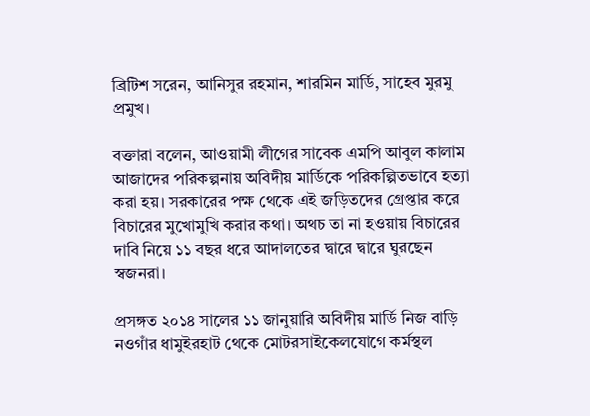ব্রিটিশ সরেন, আনিসুর রহমান, শারমিন মার্ডি, সাহেব মুরমু প্রমুখ।

বক্তারা বলেন, আওয়ামী লীগের সাবেক এমপি আবুল কালাম আজাদের পরিকল্পনায় অবিদীয় মার্ডিকে পরিকল্পিতভাবে হত্যা করা হয়। সরকারের পক্ষ থেকে এই জড়িতদের গ্রেপ্তার করে বিচারের মুখোমুখি করার কথা। অথচ তা না হওয়ায় বিচারের দাবি নিয়ে ১১ বছর ধরে আদালতের দ্বারে দ্বারে ঘুরছেন স্বজনরা।

প্রসঙ্গত ২০১৪ সালের ১১ জানুয়ারি অবিদীয় মার্ডি নিজ বাড়ি নওগাঁর ধামুইরহাট থেকে মোটরসাইকেলযোগে কর্মস্থল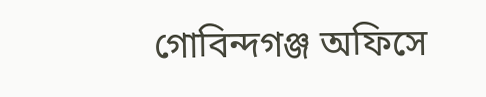গোবিন্দগঞ্জ অফিসে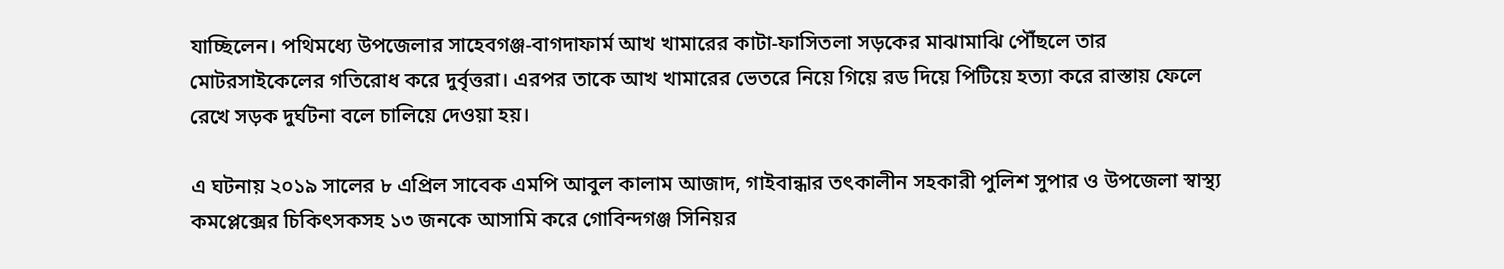যাচ্ছিলেন। পথিমধ্যে উপজেলার সাহেবগঞ্জ-বাগদাফার্ম আখ খামারের কাটা-ফাসিতলা সড়কের মাঝামাঝি পৌঁছলে তার মোটরসাইকেলের গতিরোধ করে দুর্বৃত্তরা। এরপর তাকে আখ খামারের ভেতরে নিয়ে গিয়ে রড দিয়ে পিটিয়ে হত্যা করে রাস্তায় ফেলে রেখে সড়ক দুর্ঘটনা বলে চালিয়ে দেওয়া হয়।

এ ঘটনায় ২০১৯ সালের ৮ এপ্রিল সাবেক এমপি আবুল কালাম আজাদ, গাইবান্ধার তৎকালীন সহকারী পুলিশ সুপার ও উপজেলা স্বাস্থ্য কমপ্লেক্সের চিকিৎসকসহ ১৩ জনকে আসামি করে গোবিন্দগঞ্জ সিনিয়র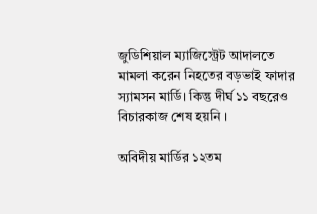জুডিশিয়াল ম্যাজিস্ট্রেট আদালতে মামলা করেন নিহতের বড়ভাই ফাদার স্যামসন মার্ডি। কিন্তু দীর্ঘ ১১ বছরেও বিচারকাজ শেষ হয়নি ।

অবিদীয় মার্ডির ১২তম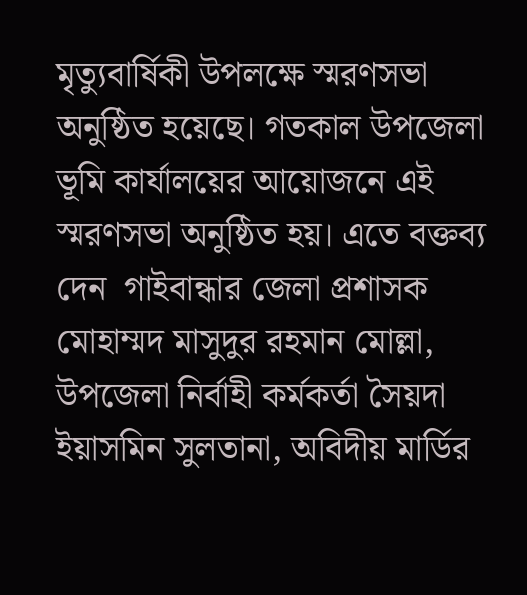মৃত্যুবার্ষিকী উপলক্ষে স্মরণসভা অনুষ্ঠিত হয়েছে। গতকাল উপজেলা ভূমি কার্যালয়ের আয়োজনে এই স্মরণসভা অনুষ্ঠিত হয়। এতে বক্তব্য দেন  গাইবান্ধার জেলা প্রশাসক মোহাম্মদ মাসুদুর রহমান মোল্লা, উপজেলা নির্বাহী কর্মকর্তা সৈয়দা ইয়াসমিন সুলতানা, অবিদীয় মার্ডির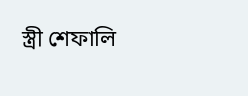স্ত্রী শেফালি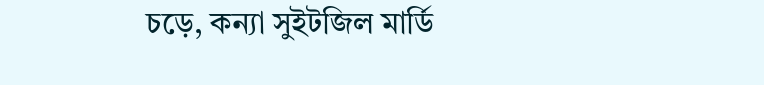চড়ে, কন্যা সুইটজিল মার্ডি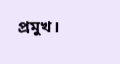প্রমুখ।